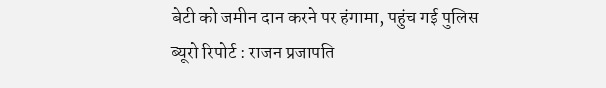बेटी को जमीन दान करने पर हंगामा, पहुंच गई पुलिस
ब्यूरो रिपोर्ट : राजन प्रजापति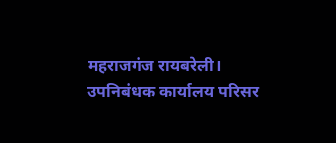महराजगंज रायबरेली। उपनिबंधक कार्यालय परिसर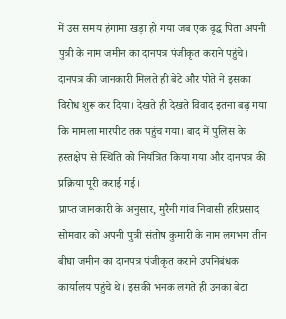में उस समय हंगामा खड़ा हो गया जब एक वृद्ध पिता अपनी पुत्री के नाम जमीन का दानपत्र पंजीकृत कराने पहुंचे। दानपत्र की जानकारी मिलते ही बेटे और पोते ने इसका विरोध शुरू कर दिया। देखते ही देखते विवाद इतना बढ़ गया कि मामला मारपीट तक पहुंच गया। बाद में पुलिस के हस्तक्षेप से स्थिति को नियंत्रित किया गया और दानपत्र की प्रक्रिया पूरी कराई गई।
प्राप्त जानकारी के अनुसार, मुरैनी गांव निवासी हरिप्रसाद सोमवार को अपनी पुत्री संतोष कुमारी के नाम लगभग तीन बीघा जमीन का दानपत्र पंजीकृत कराने उपनिबंधक कार्यालय पहुंचे थे। इसकी भनक लगते ही उनका बेटा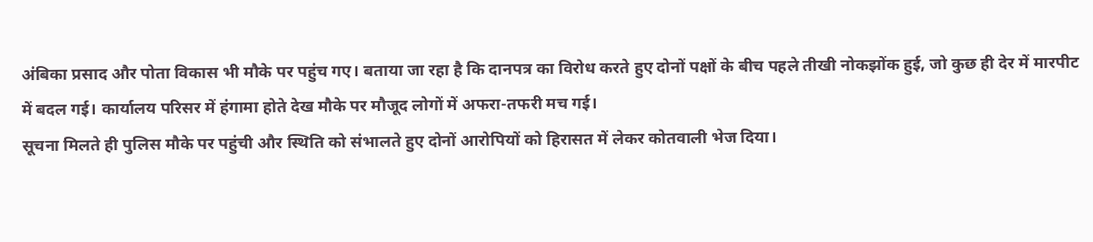अंबिका प्रसाद और पोता विकास भी मौके पर पहुंच गए। बताया जा रहा है कि दानपत्र का विरोध करते हुए दोनों पक्षों के बीच पहले तीखी नोकझोंक हुई, जो कुछ ही देर में मारपीट में बदल गई। कार्यालय परिसर में हंगामा होते देख मौके पर मौजूद लोगों में अफरा-तफरी मच गई।
सूचना मिलते ही पुलिस मौके पर पहुंची और स्थिति को संभालते हुए दोनों आरोपियों को हिरासत में लेकर कोतवाली भेज दिया।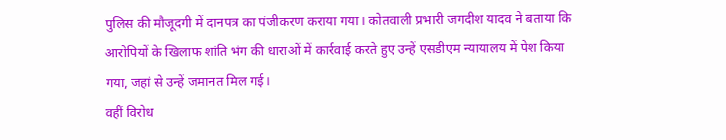पुलिस की मौजूदगी में दानपत्र का पंजीकरण कराया गया। कोतवाली प्रभारी जगदीश यादव ने बताया कि आरोपियों के खिलाफ शांति भंग की धाराओं में कार्रवाई करते हुए उन्हें एसडीएम न्यायालय में पेश किया गया, जहां से उन्हें जमानत मिल गई।
वहीं विरोध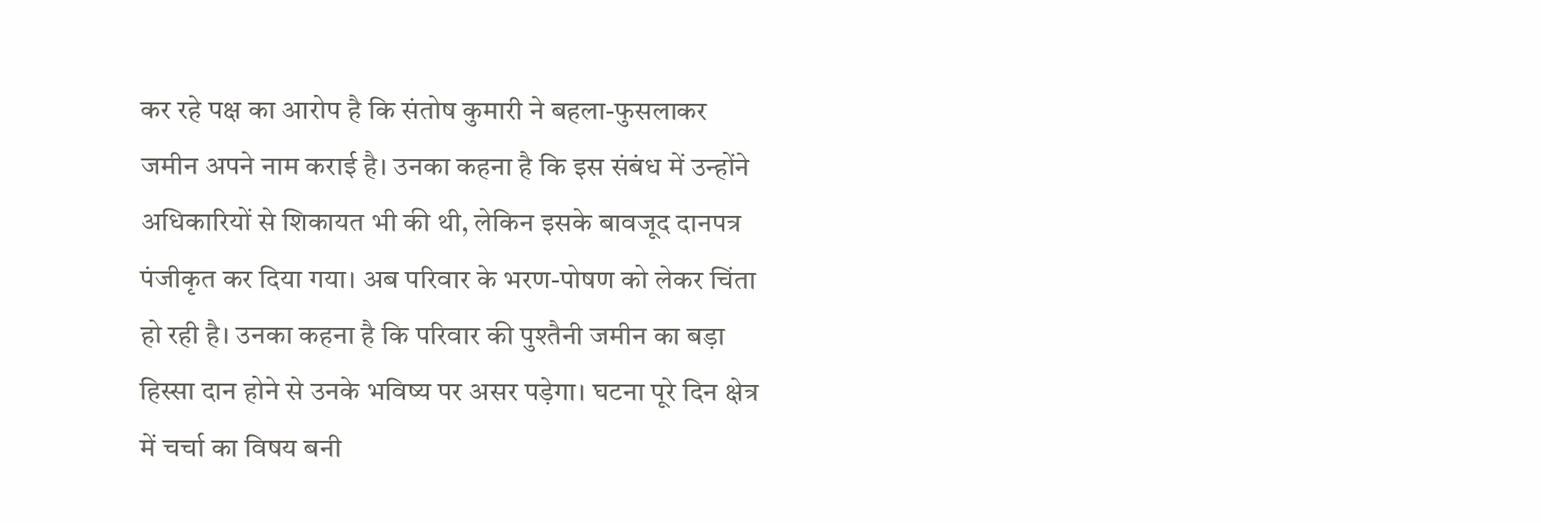कर रहे पक्ष का आरोप है कि संतोष कुमारी ने बहला-फुसलाकर जमीन अपने नाम कराई है। उनका कहना है कि इस संबंध में उन्होंने अधिकारियों से शिकायत भी की थी, लेकिन इसके बावजूद दानपत्र पंजीकृत कर दिया गया। अब परिवार के भरण-पोषण को लेकर चिंता हो रही है। उनका कहना है कि परिवार की पुश्तैनी जमीन का बड़ा हिस्सा दान होने से उनके भविष्य पर असर पड़ेगा। घटना पूरे दिन क्षेत्र में चर्चा का विषय बनी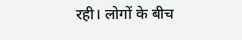रही। लोगों के बीच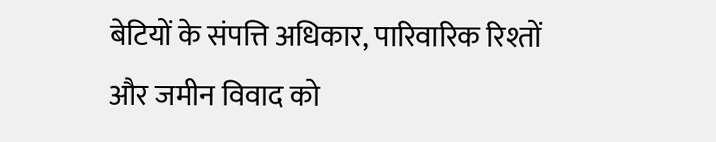बेटियों के संपत्ति अधिकार, पारिवारिक रिश्तों और जमीन विवाद को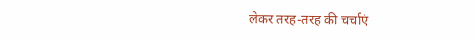लेकर तरह-तरह की चर्चाएं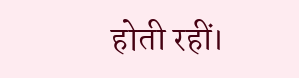होती रहीं।